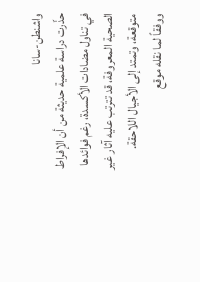واشنطن-سانا
حذّرت دراسة علمية حديثة من أن الإفراط في تناول مضادات الأكسدة، رغم فوائدها الصحية المعروفة، قد تترتب عليه آثار غير متوقعة، وتمتد إلى الأجيال اللاحقة.
ووفقاً لما نقله موقع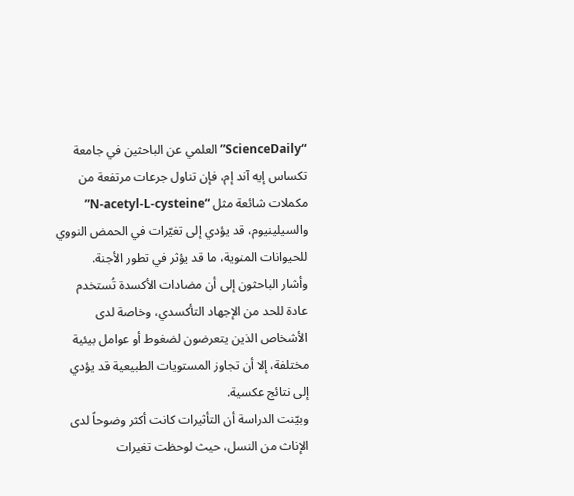“ScienceDaily” العلمي عن الباحثين في جامعة تكساس إيه آند إم، فإن تناول جرعات مرتفعة من مكملات شائعة مثل “N-acetyl-L-cysteine” والسيلينيوم، قد يؤدي إلى تغيّرات في الحمض النووي للحيوانات المنوية، ما قد يؤثر في تطور الأجنة.
وأشار الباحثون إلى أن مضادات الأكسدة تُستخدم عادة للحد من الإجهاد التأكسدي، وخاصة لدى الأشخاص الذين يتعرضون لضغوط أو عوامل بيئية مختلفة، إلا أن تجاوز المستويات الطبيعية قد يؤدي إلى نتائج عكسية.
وبيّنت الدراسة أن التأثيرات كانت أكثر وضوحاً لدى الإناث من النسل، حيث لوحظت تغيرات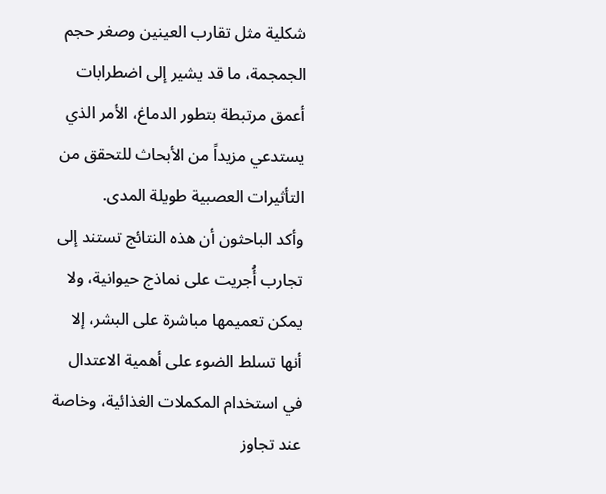شكلية مثل تقارب العينين وصغر حجم الجمجمة، ما قد يشير إلى اضطرابات أعمق مرتبطة بتطور الدماغ، الأمر الذي يستدعي مزيداً من الأبحاث للتحقق من التأثيرات العصبية طويلة المدى.
وأكد الباحثون أن هذه النتائج تستند إلى تجارب أُجريت على نماذج حيوانية، ولا يمكن تعميمها مباشرة على البشر، إلا أنها تسلط الضوء على أهمية الاعتدال في استخدام المكملات الغذائية، وخاصة عند تجاوز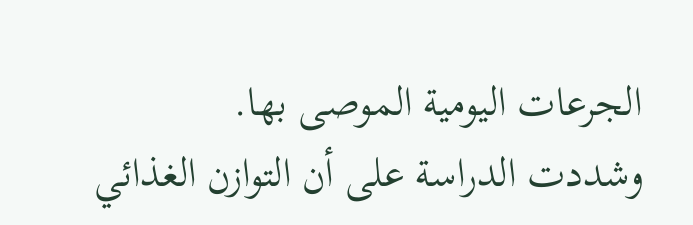الجرعات اليومية الموصى بها.
وشددت الدراسة على أن التوازن الغذائي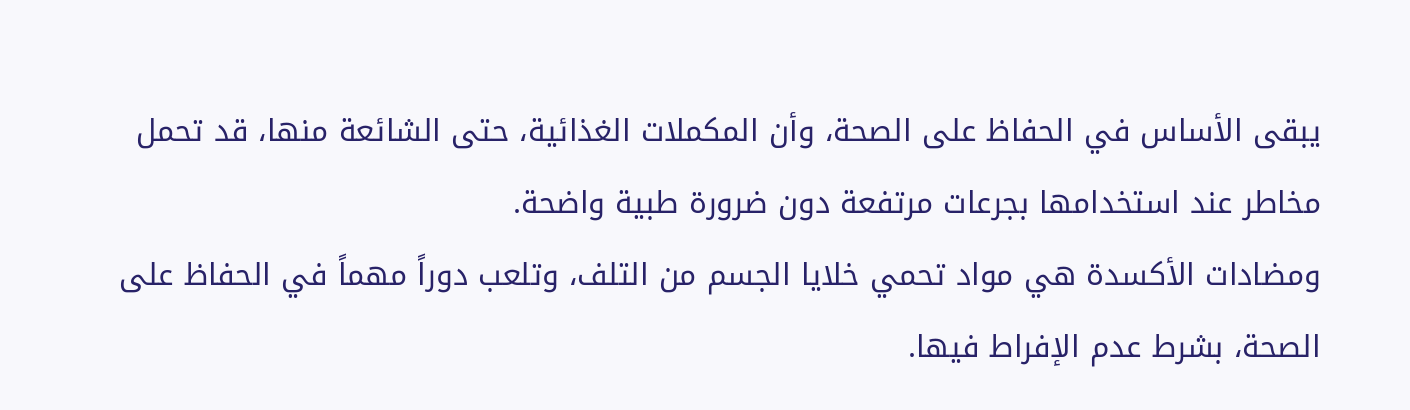يبقى الأساس في الحفاظ على الصحة، وأن المكملات الغذائية، حتى الشائعة منها، قد تحمل مخاطر عند استخدامها بجرعات مرتفعة دون ضرورة طبية واضحة.
ومضادات الأكسدة هي مواد تحمي خلايا الجسم من التلف، وتلعب دوراً مهماً في الحفاظ على الصحة، بشرط عدم الإفراط فيها.